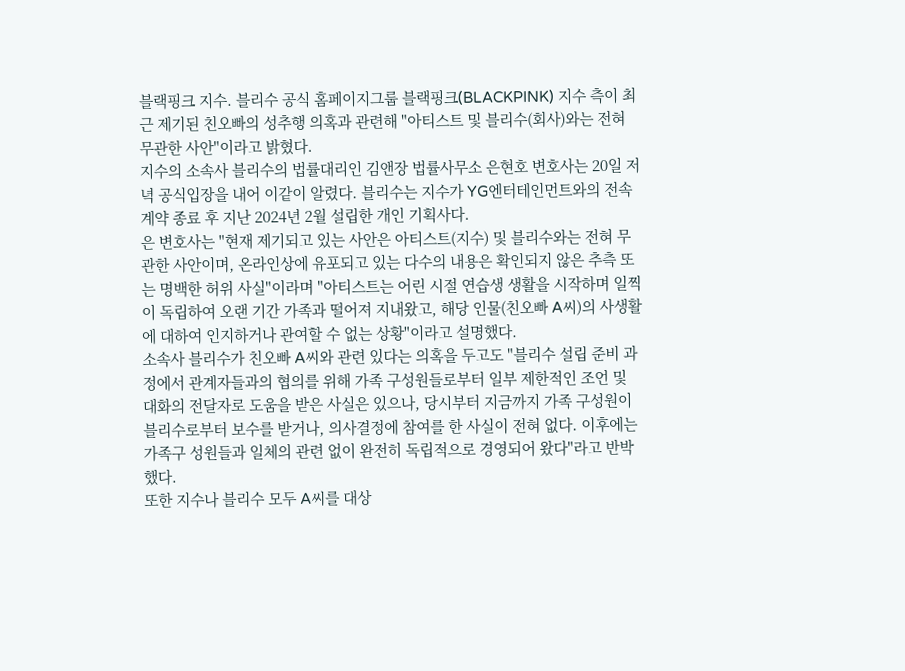블랙핑크 지수. 블리수 공식 홈페이지그룹 블랙핑크(BLACKPINK) 지수 측이 최근 제기된 친오빠의 성추행 의혹과 관련해 "아티스트 및 블리수(회사)와는 전혀 무관한 사안"이라고 밝혔다.
지수의 소속사 블리수의 법률대리인 김앤장 법률사무소 은현호 변호사는 20일 저녁 공식입장을 내어 이같이 알렸다. 블리수는 지수가 YG엔터테인먼트와의 전속계약 종료 후 지난 2024년 2월 설립한 개인 기획사다.
은 변호사는 "현재 제기되고 있는 사안은 아티스트(지수) 및 블리수와는 전혀 무관한 사안이며, 온라인상에 유포되고 있는 다수의 내용은 확인되지 않은 추측 또는 명백한 허위 사실"이라며 "아티스트는 어린 시절 연습생 생활을 시작하며 일찍이 독립하여 오랜 기간 가족과 떨어져 지내왔고, 해당 인물(친오빠 A씨)의 사생활에 대하여 인지하거나 관여할 수 없는 상황"이라고 설명했다.
소속사 블리수가 친오빠 A씨와 관련 있다는 의혹을 두고도 "블리수 설립 준비 과정에서 관계자들과의 협의를 위해 가족 구성원들로부터 일부 제한적인 조언 및 대화의 전달자로 도움을 받은 사실은 있으나, 당시부터 지금까지 가족 구성원이 블리수로부터 보수를 받거나, 의사결정에 참여를 한 사실이 전혀 없다. 이후에는 가족구 성원들과 일체의 관련 없이 완전히 독립적으로 경영되어 왔다"라고 반박했다.
또한 지수나 블리수 모두 A씨를 대상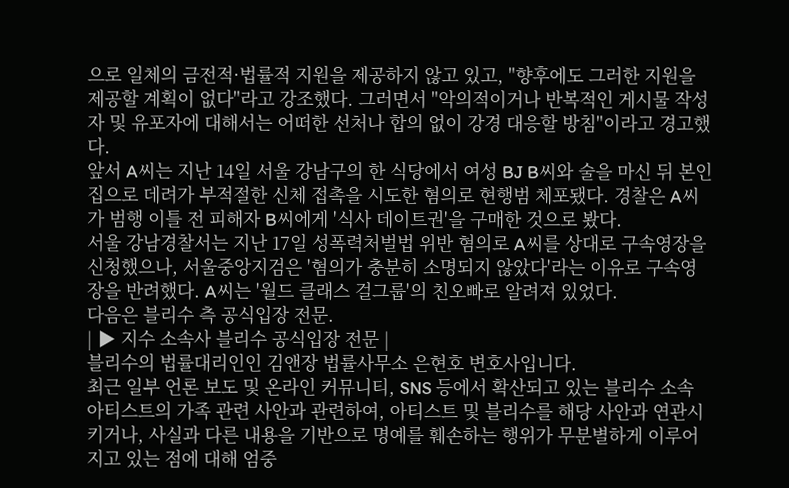으로 일체의 금전적·법률적 지원을 제공하지 않고 있고, "향후에도 그러한 지원을 제공할 계획이 없다"라고 강조했다. 그러면서 "악의적이거나 반복적인 게시물 작성자 및 유포자에 대해서는 어떠한 선처나 합의 없이 강경 대응할 방침"이라고 경고했다.
앞서 A씨는 지난 14일 서울 강남구의 한 식당에서 여성 BJ B씨와 술을 마신 뒤 본인 집으로 데려가 부적절한 신체 접촉을 시도한 혐의로 현행범 체포됐다. 경찰은 A씨가 범행 이틀 전 피해자 B씨에게 '식사 데이트권'을 구매한 것으로 봤다.
서울 강남경찰서는 지난 17일 성폭력처벌법 위반 혐의로 A씨를 상대로 구속영장을 신청했으나, 서울중앙지검은 '혐의가 충분히 소명되지 않았다'라는 이유로 구속영장을 반려했다. A씨는 '월드 클래스 걸그룹'의 친오빠로 알려져 있었다.
다음은 블리수 측 공식입장 전문.
| ▶ 지수 소속사 블리수 공식입장 전문 |
블리수의 법률대리인인 김앤장 법률사무소 은현호 변호사입니다.
최근 일부 언론 보도 및 온라인 커뮤니티, SNS 등에서 확산되고 있는 블리수 소속 아티스트의 가족 관련 사안과 관련하여, 아티스트 및 블리수를 해당 사안과 연관시키거나, 사실과 다른 내용을 기반으로 명예를 훼손하는 행위가 무분별하게 이루어지고 있는 점에 대해 엄중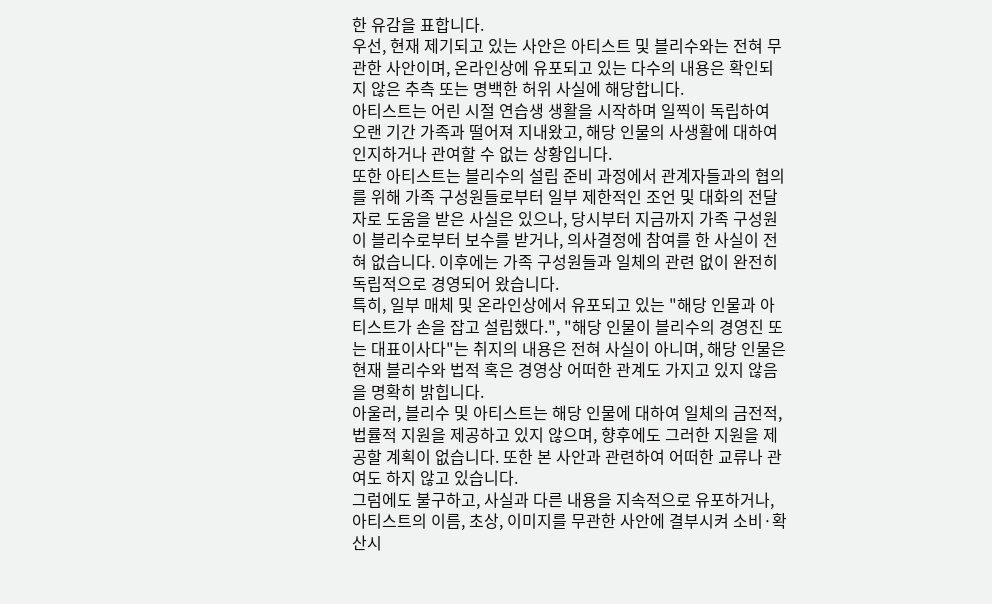한 유감을 표합니다.
우선, 현재 제기되고 있는 사안은 아티스트 및 블리수와는 전혀 무관한 사안이며, 온라인상에 유포되고 있는 다수의 내용은 확인되지 않은 추측 또는 명백한 허위 사실에 해당합니다.
아티스트는 어린 시절 연습생 생활을 시작하며 일찍이 독립하여 오랜 기간 가족과 떨어져 지내왔고, 해당 인물의 사생활에 대하여 인지하거나 관여할 수 없는 상황입니다.
또한 아티스트는 블리수의 설립 준비 과정에서 관계자들과의 협의를 위해 가족 구성원들로부터 일부 제한적인 조언 및 대화의 전달자로 도움을 받은 사실은 있으나, 당시부터 지금까지 가족 구성원이 블리수로부터 보수를 받거나, 의사결정에 참여를 한 사실이 전혀 없습니다. 이후에는 가족 구성원들과 일체의 관련 없이 완전히 독립적으로 경영되어 왔습니다.
특히, 일부 매체 및 온라인상에서 유포되고 있는 "해당 인물과 아티스트가 손을 잡고 설립했다.", "해당 인물이 블리수의 경영진 또는 대표이사다"는 취지의 내용은 전혀 사실이 아니며, 해당 인물은 현재 블리수와 법적 혹은 경영상 어떠한 관계도 가지고 있지 않음을 명확히 밝힙니다.
아울러, 블리수 및 아티스트는 해당 인물에 대하여 일체의 금전적, 법률적 지원을 제공하고 있지 않으며, 향후에도 그러한 지원을 제공할 계획이 없습니다. 또한 본 사안과 관련하여 어떠한 교류나 관여도 하지 않고 있습니다.
그럼에도 불구하고, 사실과 다른 내용을 지속적으로 유포하거나, 아티스트의 이름, 초상, 이미지를 무관한 사안에 결부시켜 소비·확산시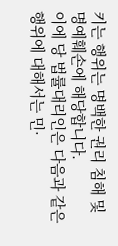키는 행위는 명백한 권리 침해 및 명예훼손에 해당합니다.
이에 당 법률대리인은 다음과 같은 행위에 대해서는 민·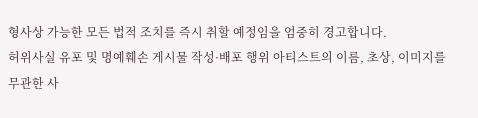형사상 가능한 모든 법적 조치를 즉시 취할 예정임을 엄중히 경고합니다.
허위사실 유포 및 명예훼손 게시물 작성·배포 행위 아티스트의 이름, 초상, 이미지를 무관한 사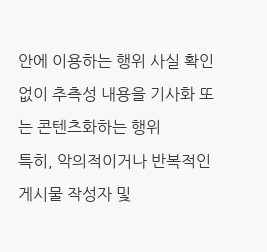안에 이용하는 행위 사실 확인 없이 추측성 내용을 기사화 또는 콘텐츠화하는 행위
특히, 악의적이거나 반복적인 게시물 작성자 및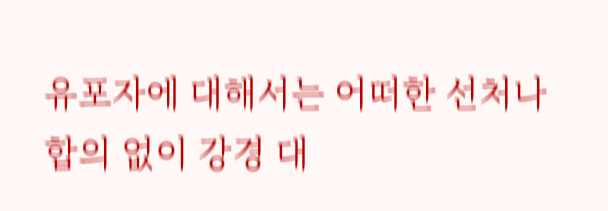유포자에 대해서는 어떠한 선처나 합의 없이 강경 대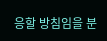응할 방침임을 분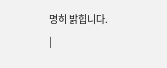명히 밝힙니다.
|